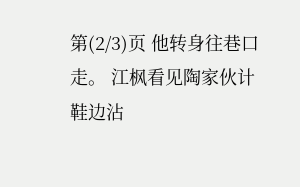第(2/3)页 他转身往巷口走。 江枫看见陶家伙计鞋边沾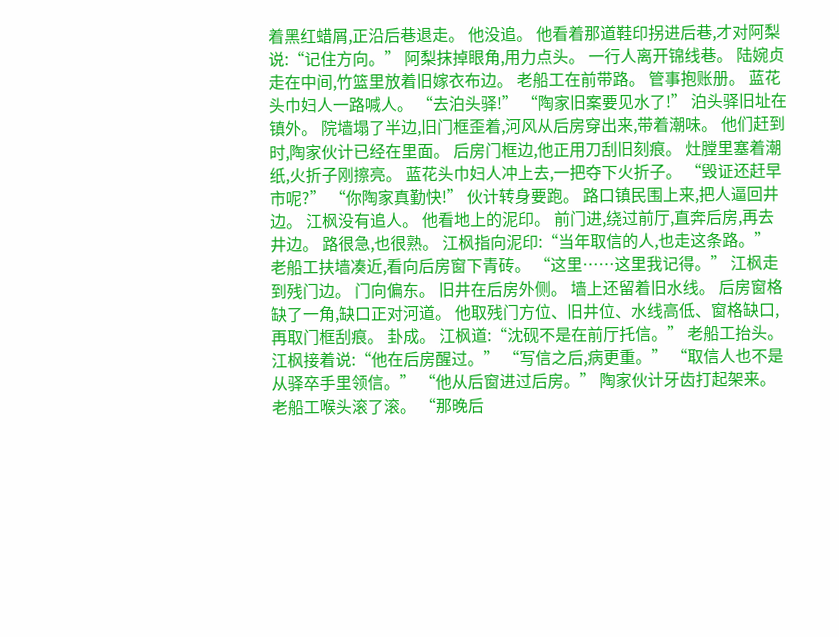着黑红蜡屑,正沿后巷退走。 他没追。 他看着那道鞋印拐进后巷,才对阿梨说:“记住方向。” 阿梨抹掉眼角,用力点头。 一行人离开锦线巷。 陆婉贞走在中间,竹篮里放着旧嫁衣布边。 老船工在前带路。 管事抱账册。 蓝花头巾妇人一路喊人。 “去泊头驿!” “陶家旧案要见水了!” 泊头驿旧址在镇外。 院墙塌了半边,旧门框歪着,河风从后房穿出来,带着潮味。 他们赶到时,陶家伙计已经在里面。 后房门框边,他正用刀刮旧刻痕。 灶膛里塞着潮纸,火折子刚擦亮。 蓝花头巾妇人冲上去,一把夺下火折子。 “毁证还赶早市呢?” “你陶家真勤快!” 伙计转身要跑。 路口镇民围上来,把人逼回井边。 江枫没有追人。 他看地上的泥印。 前门进,绕过前厅,直奔后房,再去井边。 路很急,也很熟。 江枫指向泥印:“当年取信的人,也走这条路。” 老船工扶墙凑近,看向后房窗下青砖。 “这里……这里我记得。” 江枫走到残门边。 门向偏东。 旧井在后房外侧。 墙上还留着旧水线。 后房窗格缺了一角,缺口正对河道。 他取残门方位、旧井位、水线高低、窗格缺口,再取门框刮痕。 卦成。 江枫道:“沈砚不是在前厅托信。” 老船工抬头。 江枫接着说:“他在后房醒过。” “写信之后,病更重。” “取信人也不是从驿卒手里领信。” “他从后窗进过后房。” 陶家伙计牙齿打起架来。 老船工喉头滚了滚。 “那晚后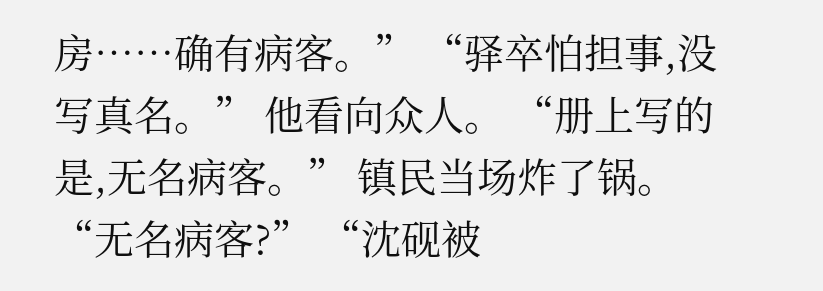房……确有病客。” “驿卒怕担事,没写真名。” 他看向众人。 “册上写的是,无名病客。” 镇民当场炸了锅。 “无名病客?” “沈砚被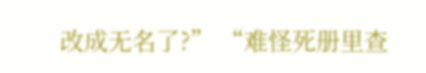改成无名了?” “难怪死册里查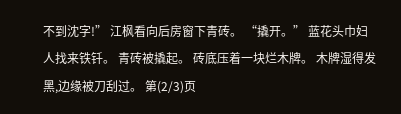不到沈字!” 江枫看向后房窗下青砖。 “撬开。” 蓝花头巾妇人找来铁钎。 青砖被撬起。 砖底压着一块烂木牌。 木牌湿得发黑,边缘被刀刮过。 第(2/3)页